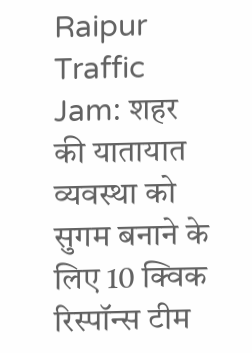Raipur Traffic Jam: शहर की यातायात व्यवस्था को सुगम बनाने के लिए 10 क्विक रिस्पॉन्स टीम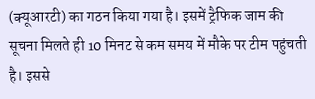(क्यूआरटी) का गठन किया गया है। इसमें ट्रैफिक जाम की सूचना मिलते ही 10 मिनट से कम समय में मौके पर टीम पहुंचती है। इससे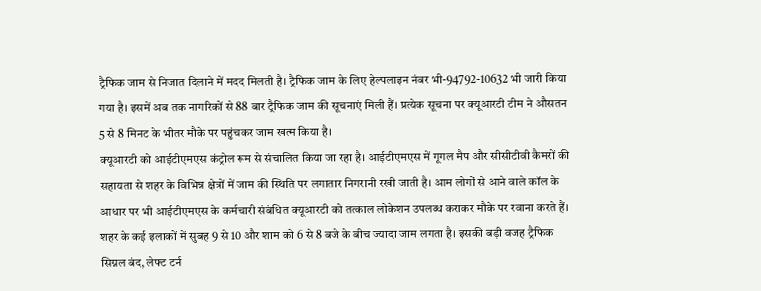ट्रैफिक जाम से निजात दिलाने में मदद मिलती है। ट्रैफिक जाम के लिए हेल्पलाइन नंबर भी-94792-10632 भी जारी किया गया है। इसमें अब तक नागरिकों से 88 बार ट्रैफिक जाम की सूचनाएं मिली हैं। प्रत्येक सूचना पर क्यूआरटी टीम ने औसतन 5 से 8 मिनट के भीतर मौके पर पहुंचकर जाम खत्म किया है।
क्यूआरटी को आईटीएमएस कंट्रोल रूम से संचालित किया जा रहा है। आईटीएमएस में गूगल मैप और सीसीटीवी कैमरों की सहायता से शहर के विभिन्न क्षेत्रों में जाम की स्थिति पर लगातार निगरानी रखी जाती है। आम लोगों से आने वाले कॉल के आधार पर भी आईटीएमएस के कर्मचारी संबंधित क्यूआरटी को तत्काल लोकेशन उपलब्ध कराकर मौके पर रवाना करते हैं।
शहर के कई इलाकों में सुबह 9 से 10 और शाम को 6 से 8 बजे के बीच ज्यादा जाम लगता है। इसकी बड़ी वजह ट्रैफिक सिग्नल बंद, लेफ्ट टर्न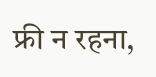फ्री न रहना,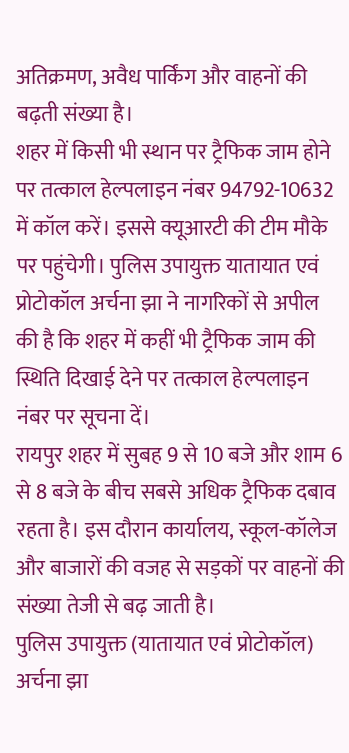अतिक्रमण, अवैध पार्किंग और वाहनों की बढ़ती संख्या है।
शहर में किसी भी स्थान पर ट्रैफिक जाम होने पर तत्काल हेल्पलाइन नंबर 94792-10632 में कॉल करें। इससे क्यूआरटी की टीम मौके पर पहुंचेगी। पुलिस उपायुक्त यातायात एवं प्रोटोकॉल अर्चना झा ने नागरिकों से अपील की है कि शहर में कहीं भी ट्रैफिक जाम की स्थिति दिखाई देने पर तत्काल हेल्पलाइन नंबर पर सूचना दें।
रायपुर शहर में सुबह 9 से 10 बजे और शाम 6 से 8 बजे के बीच सबसे अधिक ट्रैफिक दबाव रहता है। इस दौरान कार्यालय, स्कूल-कॉलेज और बाजारों की वजह से सड़कों पर वाहनों की संख्या तेजी से बढ़ जाती है।
पुलिस उपायुक्त (यातायात एवं प्रोटोकॉल) अर्चना झा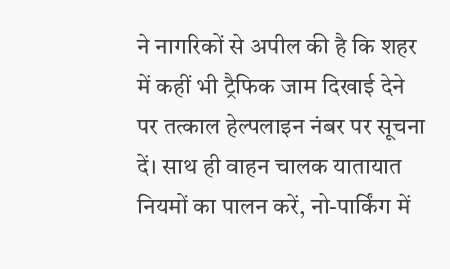ने नागरिकों से अपील की है कि शहर में कहीं भी ट्रैफिक जाम दिखाई देने पर तत्काल हेल्पलाइन नंबर पर सूचना दें। साथ ही वाहन चालक यातायात नियमों का पालन करें, नो-पार्किंग में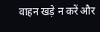वाहन खड़े न करें और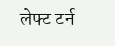लेफ्ट टर्न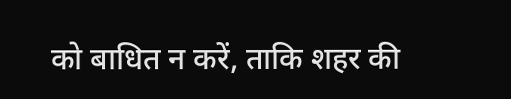को बाधित न करें, ताकि शहर की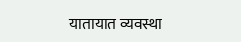यातायात व्यवस्था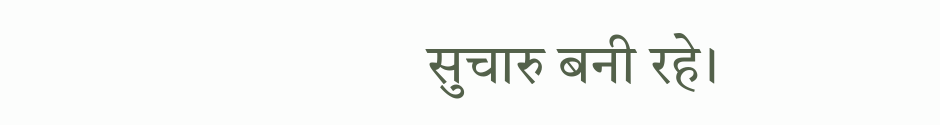सुचारु बनी रहे।